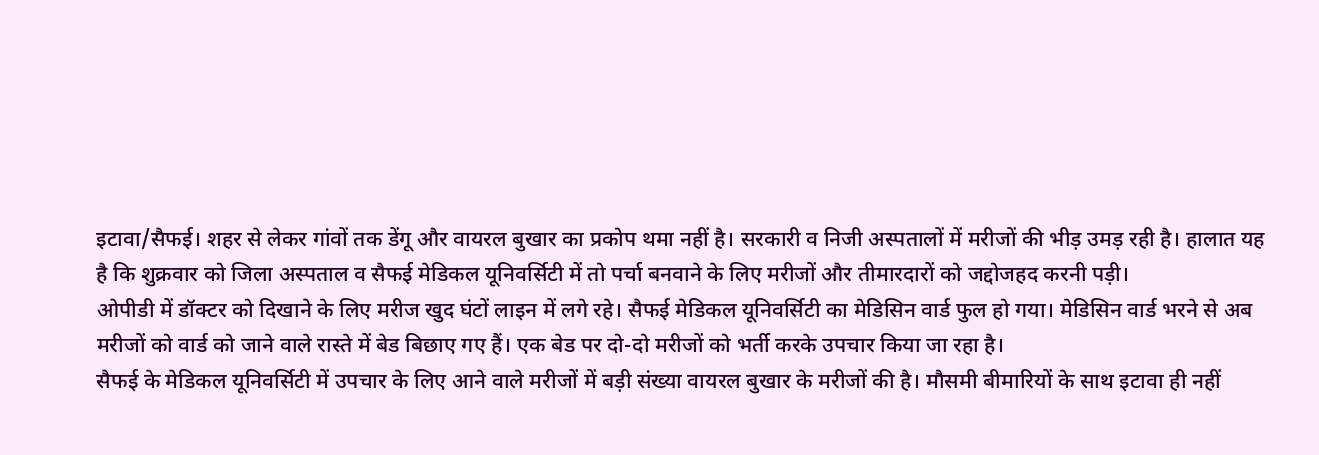इटावा/सैफई। शहर से लेकर गांवों तक डेंगू और वायरल बुखार का प्रकोप थमा नहीं है। सरकारी व निजी अस्पतालों में मरीजों की भीड़ उमड़ रही है। हालात यह है कि शुक्रवार को जिला अस्पताल व सैफई मेडिकल यूनिवर्सिटी में तो पर्चा बनवाने के लिए मरीजों और तीमारदारों को जद्दोजहद करनी पड़ी।
ओपीडी में डॉक्टर को दिखाने के लिए मरीज खुद घंटों लाइन में लगे रहे। सैफई मेडिकल यूनिवर्सिटी का मेडिसिन वार्ड फुल हो गया। मेडिसिन वार्ड भरने से अब मरीजों को वार्ड को जाने वाले रास्ते में बेड बिछाए गए हैं। एक बेड पर दो-दो मरीजों को भर्ती करके उपचार किया जा रहा है।
सैफई के मेडिकल यूनिवर्सिटी में उपचार के लिए आने वाले मरीजों में बड़ी संख्या वायरल बुखार के मरीजों की है। मौसमी बीमारियों के साथ इटावा ही नहीं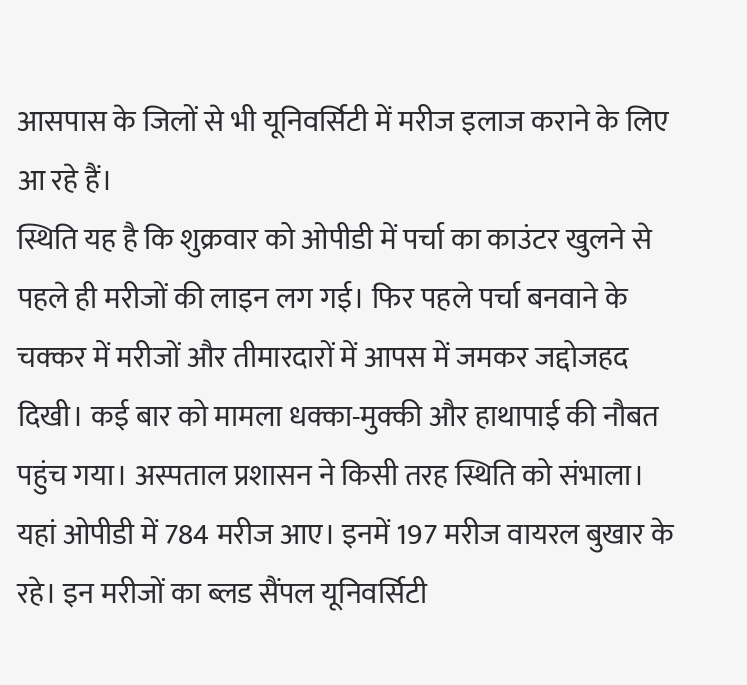आसपास के जिलों से भी यूनिवर्सिटी में मरीज इलाज कराने के लिए आ रहे हैं।
स्थिति यह है कि शुक्रवार को ओपीडी में पर्चा का काउंटर खुलने से पहले ही मरीजों की लाइन लग गई। फिर पहले पर्चा बनवाने के चक्कर में मरीजों और तीमारदारों में आपस में जमकर जद्दोजहद दिखी। कई बार को मामला धक्का-मुक्की और हाथापाई की नौबत पहुंच गया। अस्पताल प्रशासन ने किसी तरह स्थिति को संभाला।
यहां ओपीडी में 784 मरीज आए। इनमें 197 मरीज वायरल बुखार के रहे। इन मरीजों का ब्लड सैंपल यूनिवर्सिटी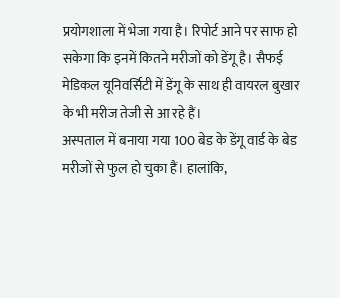प्रयोगशाला में भेजा गया है। रिपोर्ट आने पर साफ हो सकेगा कि इनमें कितने मरीजों को डेंगू है। सैफई मेडिकल यूनिवर्सिटी में डेंगू के साथ ही वायरल बुखार के भी मरीज तेजी से आ रहे हैं।
अस्पताल में बनाया गया 100 बेड के डेंगू वार्ड के बेड मरीजों से फुल हो चुका हैं। हालांकि,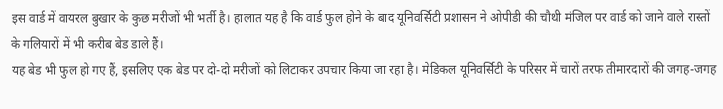इस वार्ड में वायरल बुखार के कुछ मरीजों भी भर्ती है। हालात यह है कि वार्ड फुल होने के बाद यूनिवर्सिटी प्रशासन ने ओपीडी की चौथी मंजिल पर वार्ड को जाने वाले रास्तों के गलियारों में भी करीब बेड डाले हैं।
यह बेड भी फुल हो गए हैं, इसलिए एक बेड पर दो-दो मरीजों को लिटाकर उपचार किया जा रहा है। मेडिकल यूनिवर्सिटी के परिसर में चारों तरफ तीमारदारों की जगह-जगह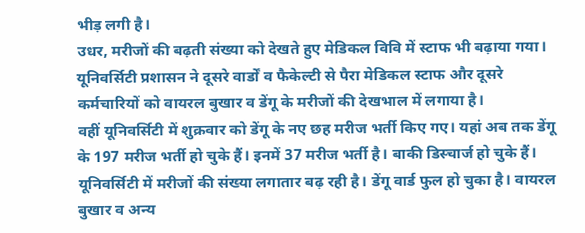भीड़ लगी है।
उधर, मरीजों की बढ़ती संख्या को देखते हुए मेडिकल विवि में स्टाफ भी बढ़ाया गया। यूनिवर्सिटी प्रशासन ने दूसरे वार्डों व फैकेल्टी से पैरा मेडिकल स्टाफ और दूसरे कर्मचारियों को वायरल बुखार व डेंगू के मरीजों की देखभाल में लगाया है।
वहीं यूनिवर्सिटी में शुक्रवार को डेंगू के नए छह मरीज भर्ती किए गए। यहां अब तक डेंगू के 197 मरीज भर्ती हो चुके हैं। इनमें 37 मरीज भर्ती है। बाकी डिस्चार्ज हो चुके हैं।
यूनिवर्सिटी में मरीजों की संख्या लगातार बढ़ रही है। डेंगू वार्ड फुल हो चुका है। वायरल बुखार व अन्य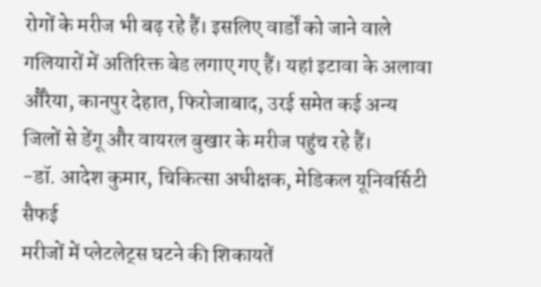रोगों के मरीज भी बढ़ रहे हैं। इसलिए वार्डों को जाने वाले गलियारों में अतिरिक्त बेड लगाए गए हैं। यहां इटावा के अलावा औरैया, कानपुर देहात, फिरोजाबाद, उरई समेत कई अन्य जिलों से डेंगू और वायरल बुखार के मरीज पहुंच रहे हैं।
-डॉ. आदेश कुमार, चिकित्सा अधीक्षक, मेडिकल यूनिवर्सिटी सैफई
मरीजों में प्लेटलेट्स घटने की शिकायतें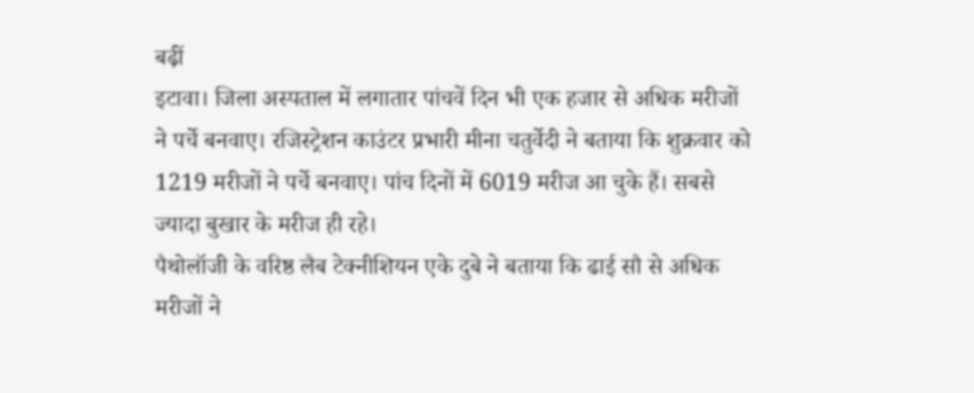बढ़ीं
इटावा। जिला अस्पताल में लगातार पांचवें दिन भी एक हजार से अधिक मरीजों ने पर्चे बनवाए। रजिस्ट्रेशन काउंटर प्रभारी मीना चतुर्वेदी ने बताया कि शुक्रवार को 1219 मरीजों ने पर्चे बनवाए। पांच दिनों में 6019 मरीज आ चुके हैं। सबसे ज्यादा बुखार के मरीज ही रहे।
पैथोलॉजी के वरिष्ठ लैब टेक्नीशियन एके दुबे ने बताया कि ढाई सौ से अधिक मरीजों ने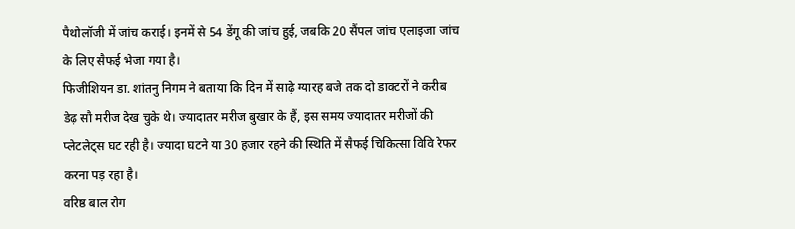पैथोलॉजी में जांच कराई। इनमें से 54 डेंगू की जांच हुई, जबकि 20 सैंपल जांच एलाइजा जांच के लिए सैफई भेजा गया है।
फिजीशियन डा. शांतनु निगम ने बताया कि दिन में साढ़े ग्यारह बजे तक दो डाक्टरों ने करीब डेढ़ सौ मरीज देख चुके थे। ज्यादातर मरीज बुखार के हैं, इस समय ज्यादातर मरीजों की प्लेटलेट्स घट रही है। ज्यादा घटने या 30 हजार रहने की स्थिति में सैफई चिकित्सा विवि रेफर करना पड़ रहा है।
वरिष्ठ बाल रोग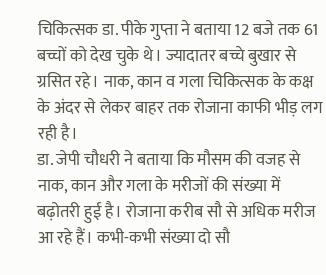चिकित्सक डा. पीके गुप्ता ने बताया 12 बजे तक 61 बच्चों को देख चुके थे। ज्यादातर बच्चे बुखार से ग्रसित रहे। नाक, कान व गला चिकित्सक के कक्ष के अंदर से लेकर बाहर तक रोजाना काफी भीड़ लग रही है।
डा. जेपी चौधरी ने बताया कि मौसम की वजह से नाक, कान और गला के मरीजों की संख्या में बढ़ोतरी हुई है। रोजाना करीब सौ से अधिक मरीज आ रहे हैं। कभी-कभी संख्या दो सौ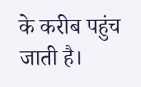के करीब पहुंच जाती है।